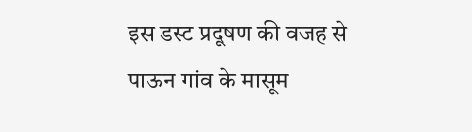इस डस्ट प्रदूषण की वजह से पाऊन गांव के मासूम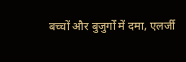बच्चों और बुजुर्गों में दमा, एलर्जी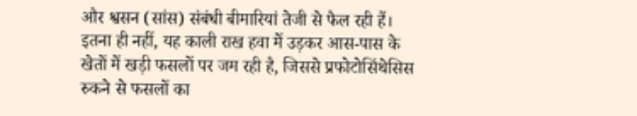और श्वसन (सांस) संबंधी बीमारियां तेजी से फैल रही हैं। इतना ही नहीं, यह काली राख हवा में उड़कर आस-पास के खेतों में खड़ी फसलों पर जम रही है, जिससे प्रफोटोसिंथेसिस रुकने से फसलों का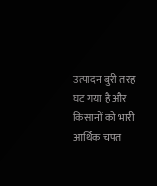उत्पादन बुरी तरह घट गया है और किसानों को भारी आर्थिक चपत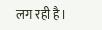लग रही है।